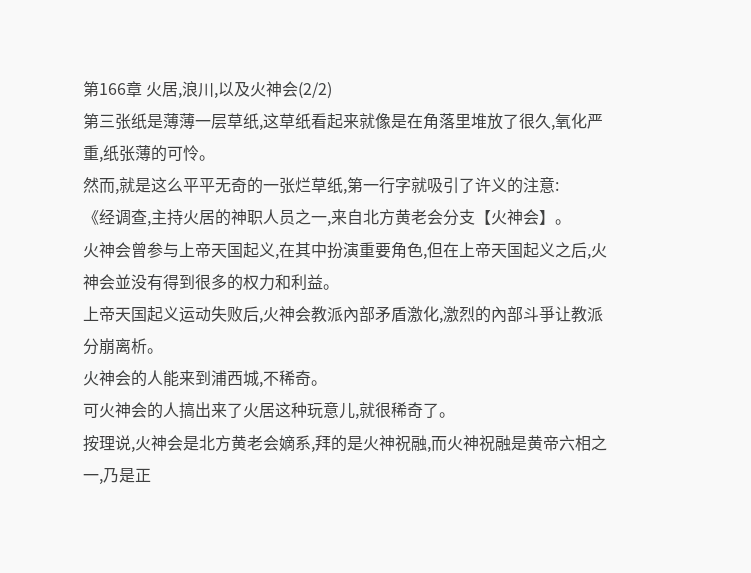第166章 火居,浪川,以及火神会(2/2)
第三张纸是薄薄一层草纸,这草纸看起来就像是在角落里堆放了很久,氧化严重,纸张薄的可怜。
然而,就是这么平平无奇的一张烂草纸,第一行字就吸引了许义的注意:
《经调查,主持火居的神职人员之一,来自北方黄老会分支【火神会】。
火神会曾参与上帝天国起义,在其中扮演重要角色,但在上帝天国起义之后,火神会並没有得到很多的权力和利益。
上帝天国起义运动失败后,火神会教派內部矛盾激化,激烈的內部斗爭让教派分崩离析。
火神会的人能来到浦西城,不稀奇。
可火神会的人搞出来了火居这种玩意儿,就很稀奇了。
按理说,火神会是北方黄老会嫡系,拜的是火神祝融,而火神祝融是黄帝六相之一,乃是正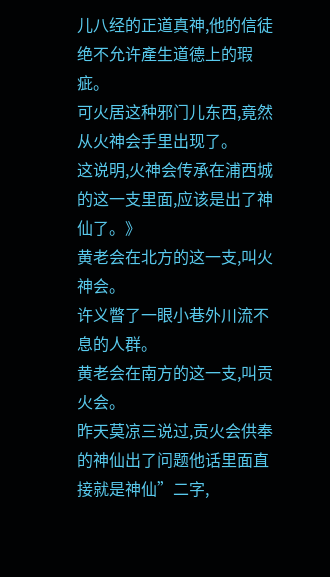儿八经的正道真神,他的信徒绝不允许產生道德上的瑕疵。
可火居这种邪门儿东西,竟然从火神会手里出现了。
这说明,火神会传承在浦西城的这一支里面,应该是出了神仙了。》
黄老会在北方的这一支,叫火神会。
许义瞥了一眼小巷外川流不息的人群。
黄老会在南方的这一支,叫贡火会。
昨天莫凉三说过,贡火会供奉的神仙出了问题他话里面直接就是神仙”二字,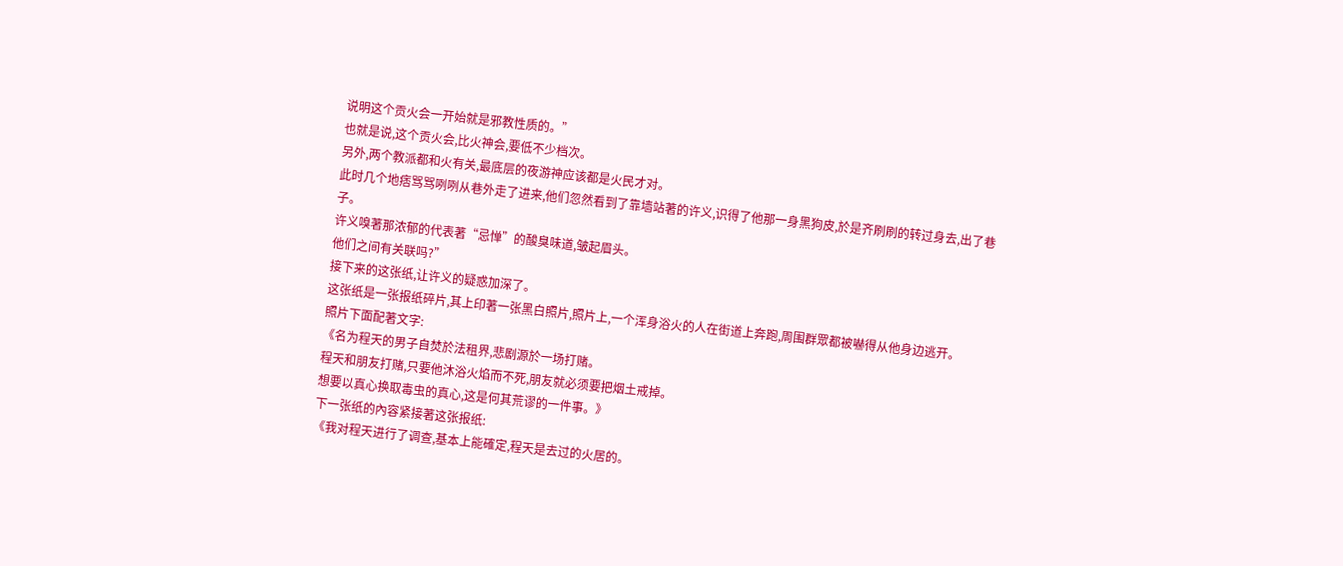说明这个贡火会一开始就是邪教性质的。”
也就是说,这个贡火会,比火神会,要低不少档次。
另外,两个教派都和火有关,最底层的夜游神应该都是火民才对。
此时几个地痞骂骂咧咧从巷外走了进来,他们忽然看到了靠墙站著的许义,识得了他那一身黑狗皮,於是齐刷刷的转过身去,出了巷子。
许义嗅著那浓郁的代表著“忌惮”的酸臭味道,皱起眉头。
他们之间有关联吗?”
接下来的这张纸,让许义的疑惑加深了。
这张纸是一张报纸碎片,其上印著一张黑白照片,照片上,一个浑身浴火的人在街道上奔跑,周围群眾都被嚇得从他身边逃开。
照片下面配著文字:
《名为程天的男子自焚於法租界,悲剧源於一场打赌。
程天和朋友打赌,只要他沐浴火焰而不死,朋友就必须要把烟土戒掉。
想要以真心换取毒虫的真心,这是何其荒谬的一件事。》
下一张纸的內容紧接著这张报纸:
《我对程天进行了调查,基本上能確定,程天是去过的火居的。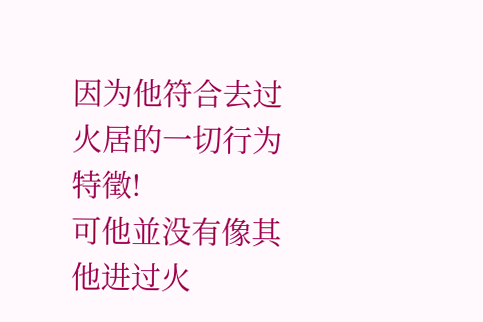因为他符合去过火居的一切行为特徵!
可他並没有像其他进过火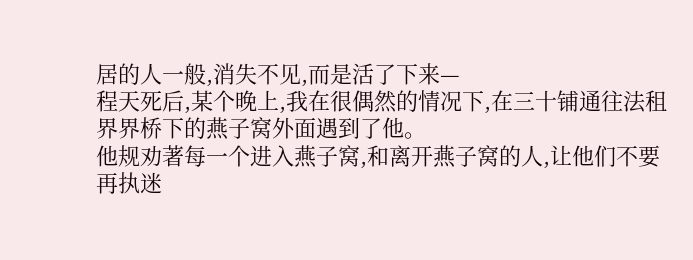居的人一般,消失不见,而是活了下来—
程天死后,某个晚上,我在很偶然的情况下,在三十铺通往法租界界桥下的燕子窝外面遇到了他。
他规劝著每一个进入燕子窝,和离开燕子窝的人,让他们不要再执迷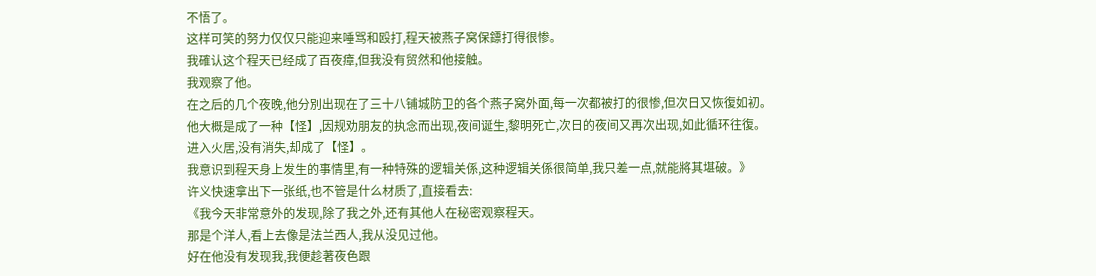不悟了。
这样可笑的努力仅仅只能迎来唾骂和殴打,程天被燕子窝保鏢打得很惨。
我確认这个程天已经成了百夜瘴,但我没有贸然和他接触。
我观察了他。
在之后的几个夜晚,他分別出现在了三十八铺城防卫的各个燕子窝外面,每一次都被打的很惨,但次日又恢復如初。
他大概是成了一种【怪】,因规劝朋友的执念而出现,夜间诞生,黎明死亡,次日的夜间又再次出现,如此循环往復。
进入火居,没有消失,却成了【怪】。
我意识到程天身上发生的事情里,有一种特殊的逻辑关係,这种逻辑关係很简单,我只差一点,就能將其堪破。》
许义快速拿出下一张纸,也不管是什么材质了,直接看去:
《我今天非常意外的发现,除了我之外,还有其他人在秘密观察程天。
那是个洋人,看上去像是法兰西人,我从没见过他。
好在他没有发现我,我便趁著夜色跟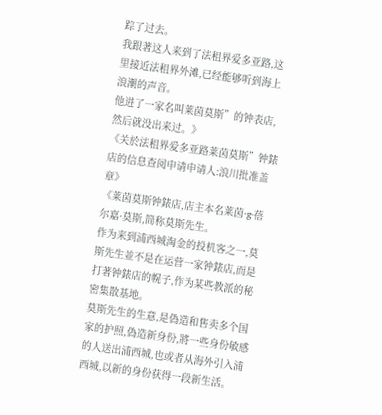踪了过去。
我跟著这人来到了法租界爱多亚路,这里接近法租界外滩,已经能够听到海上浪潮的声音。
他进了一家名叫莱茵莫斯”的钟表店,然后就没出来过。》
《关於法租界爱多亚路莱茵莫斯”钟錶店的信息查阅申请申请人:浪川批准盖章》
《莱茵莫斯钟錶店,店主本名莱茵·g·蓓尔嘉·莫斯,简称莫斯先生。
作为来到浦西城淘金的投机客之一,莫斯先生並不是在运营一家钟錶店,而是打著钟錶店的幌子,作为某些教派的秘密集散基地。
莫斯先生的生意,是偽造和售卖多个国家的护照,偽造新身份,將一些身份敏感的人送出浦西城,也或者从海外引入浦西城,以新的身份获得一段新生活。